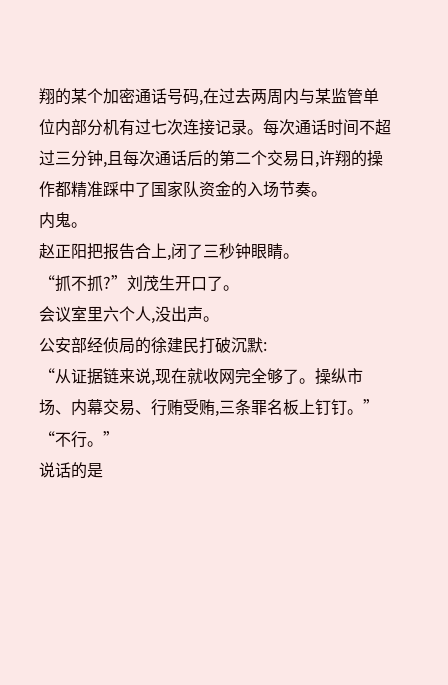翔的某个加密通话号码,在过去两周内与某监管单位内部分机有过七次连接记录。每次通话时间不超过三分钟,且每次通话后的第二个交易日,许翔的操作都精准踩中了国家队资金的入场节奏。
内鬼。
赵正阳把报告合上,闭了三秒钟眼睛。
“抓不抓?”刘茂生开口了。
会议室里六个人,没出声。
公安部经侦局的徐建民打破沉默:
“从证据链来说,现在就收网完全够了。操纵市场、内幕交易、行贿受贿,三条罪名板上钉钉。”
“不行。”
说话的是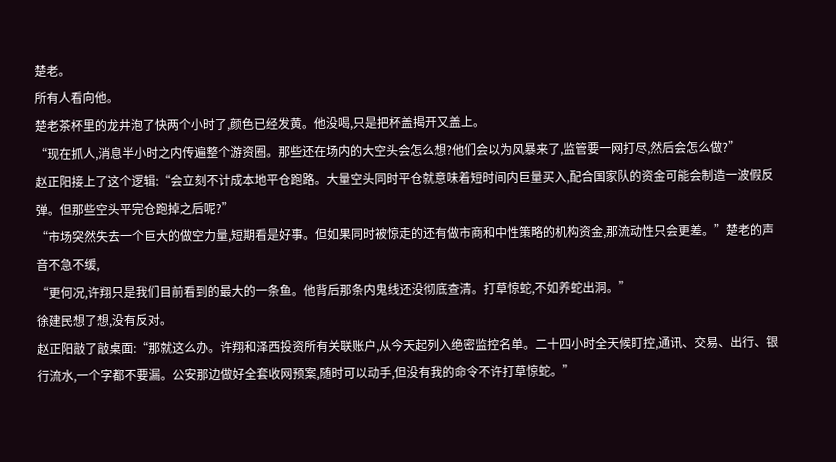楚老。
所有人看向他。
楚老茶杯里的龙井泡了快两个小时了,颜色已经发黄。他没喝,只是把杯盖揭开又盖上。
“现在抓人,消息半小时之内传遍整个游资圈。那些还在场内的大空头会怎么想?他们会以为风暴来了,监管要一网打尽,然后会怎么做?”
赵正阳接上了这个逻辑:“会立刻不计成本地平仓跑路。大量空头同时平仓就意味着短时间内巨量买入,配合国家队的资金可能会制造一波假反弹。但那些空头平完仓跑掉之后呢?”
“市场突然失去一个巨大的做空力量,短期看是好事。但如果同时被惊走的还有做市商和中性策略的机构资金,那流动性只会更差。”楚老的声音不急不缓,
“更何况,许翔只是我们目前看到的最大的一条鱼。他背后那条内鬼线还没彻底查清。打草惊蛇,不如养蛇出洞。”
徐建民想了想,没有反对。
赵正阳敲了敲桌面:“那就这么办。许翔和泽西投资所有关联账户,从今天起列入绝密监控名单。二十四小时全天候盯控,通讯、交易、出行、银行流水,一个字都不要漏。公安那边做好全套收网预案,随时可以动手,但没有我的命令不许打草惊蛇。”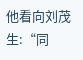他看向刘茂生:“同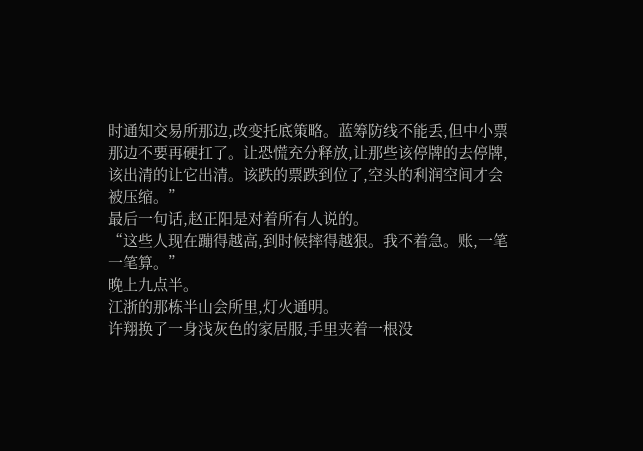时通知交易所那边,改变托底策略。蓝筹防线不能丢,但中小票那边不要再硬扛了。让恐慌充分释放,让那些该停牌的去停牌,该出清的让它出清。该跌的票跌到位了,空头的利润空间才会被压缩。”
最后一句话,赵正阳是对着所有人说的。
“这些人现在蹦得越高,到时候摔得越狠。我不着急。账,一笔一笔算。”
晚上九点半。
江浙的那栋半山会所里,灯火通明。
许翔换了一身浅灰色的家居服,手里夹着一根没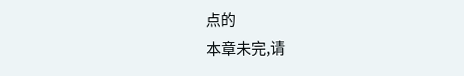点的
本章未完,请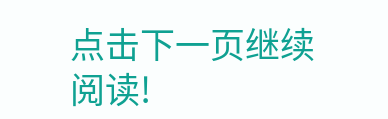点击下一页继续阅读!